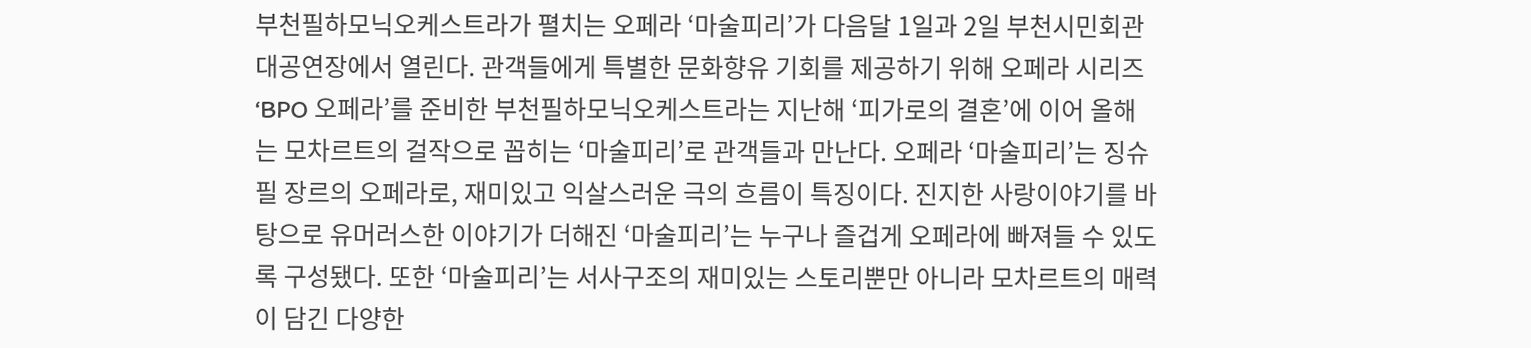부천필하모닉오케스트라가 펼치는 오페라 ‘마술피리’가 다음달 1일과 2일 부천시민회관 대공연장에서 열린다. 관객들에게 특별한 문화향유 기회를 제공하기 위해 오페라 시리즈 ‘BPO 오페라’를 준비한 부천필하모닉오케스트라는 지난해 ‘피가로의 결혼’에 이어 올해는 모차르트의 걸작으로 꼽히는 ‘마술피리’로 관객들과 만난다. 오페라 ‘마술피리’는 징슈필 장르의 오페라로, 재미있고 익살스러운 극의 흐름이 특징이다. 진지한 사랑이야기를 바탕으로 유머러스한 이야기가 더해진 ‘마술피리’는 누구나 즐겁게 오페라에 빠져들 수 있도록 구성됐다. 또한 ‘마술피리’는 서사구조의 재미있는 스토리뿐만 아니라 모차르트의 매력이 담긴 다양한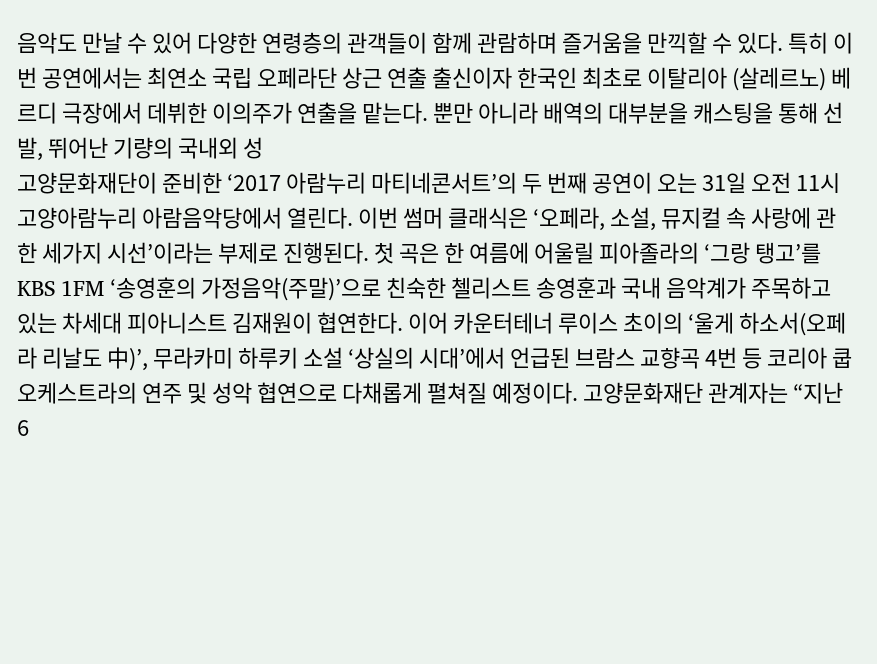음악도 만날 수 있어 다양한 연령층의 관객들이 함께 관람하며 즐거움을 만끽할 수 있다. 특히 이번 공연에서는 최연소 국립 오페라단 상근 연출 출신이자 한국인 최초로 이탈리아 (살레르노) 베르디 극장에서 데뷔한 이의주가 연출을 맡는다. 뿐만 아니라 배역의 대부분을 캐스팅을 통해 선발, 뛰어난 기량의 국내외 성
고양문화재단이 준비한 ‘2017 아람누리 마티네콘서트’의 두 번째 공연이 오는 31일 오전 11시 고양아람누리 아람음악당에서 열린다. 이번 썸머 클래식은 ‘오페라, 소설, 뮤지컬 속 사랑에 관한 세가지 시선’이라는 부제로 진행된다. 첫 곡은 한 여름에 어울릴 피아졸라의 ‘그랑 탱고’를 KBS 1FM ‘송영훈의 가정음악(주말)’으로 친숙한 첼리스트 송영훈과 국내 음악계가 주목하고 있는 차세대 피아니스트 김재원이 협연한다. 이어 카운터테너 루이스 초이의 ‘울게 하소서(오페라 리날도 中)’, 무라카미 하루키 소설 ‘상실의 시대’에서 언급된 브람스 교향곡 4번 등 코리아 쿱 오케스트라의 연주 및 성악 협연으로 다채롭게 펼쳐질 예정이다. 고양문화재단 관계자는 “지난 6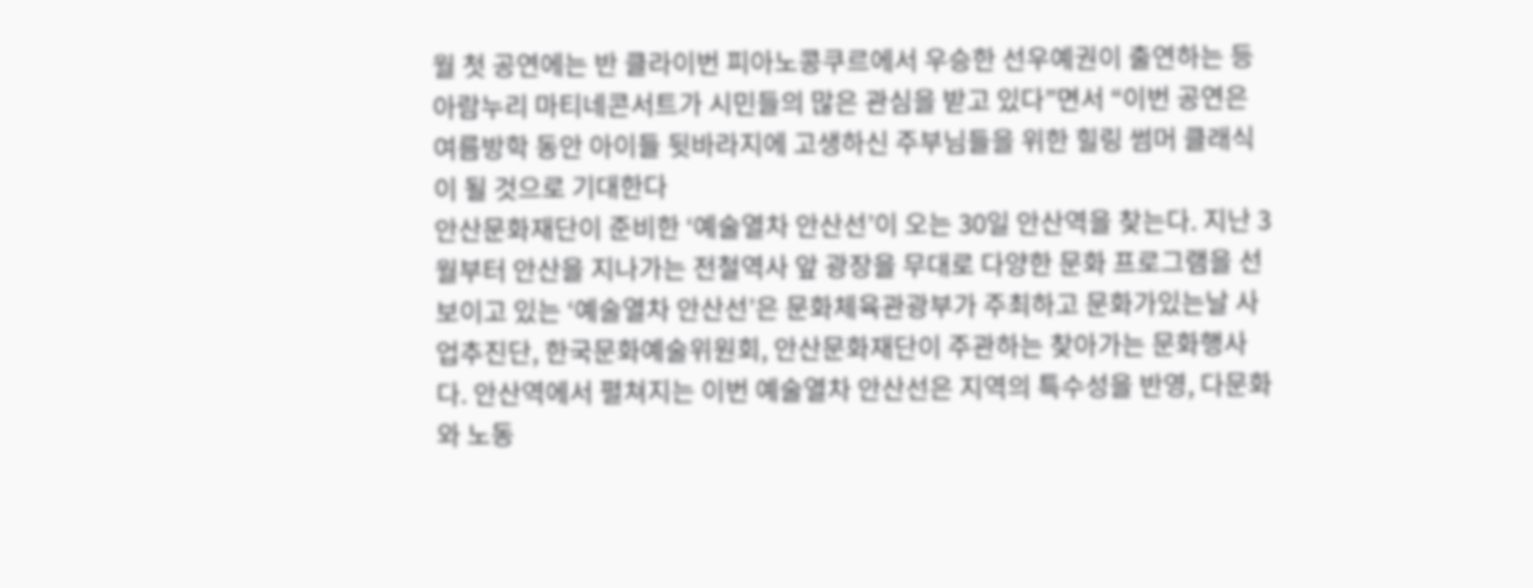월 첫 공연에는 반 클라이번 피아노콩쿠르에서 우승한 선우예권이 출연하는 등 아람누리 마티네콘서트가 시민들의 많은 관심을 받고 있다”면서 “이번 공연은 여름방학 동안 아이들 뒷바라지에 고생하신 주부님들을 위한 힐링 썸머 클래식이 될 것으로 기대한다
안산문화재단이 준비한 ‘예술열차 안산선’이 오는 30일 안산역을 찾는다. 지난 3월부터 안산을 지나가는 전철역사 앞 광장을 무대로 다양한 문화 프로그램을 선보이고 있는 ‘예술열차 안산선’은 문화체육관광부가 주최하고 문화가있는날 사업추진단, 한국문화예술위원회, 안산문화재단이 주관하는 찾아가는 문화행사다. 안산역에서 펼쳐지는 이번 예술열차 안산선은 지역의 특수성을 반영, 다문화와 노동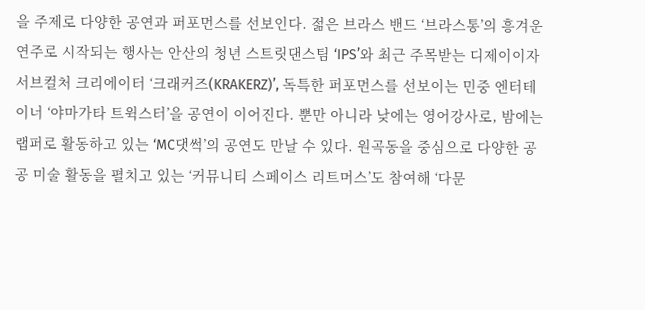을 주제로 다양한 공연과 퍼포먼스를 선보인다. 젊은 브라스 밴드 ‘브라스통’의 흥겨운 연주로 시작되는 행사는 안산의 청년 스트릿댄스팀 ‘IPS’와 최근 주목받는 디제이이자 서브컬처 크리에이터 ‘크래커즈(KRAKERZ)’, 독특한 퍼포먼스를 선보이는 민중 엔터테이너 ‘야마가타 트윅스터’을 공연이 이어진다. 뿐만 아니라 낮에는 영어강사로, 밤에는 랩퍼로 활동하고 있는 ‘MC댓썩’의 공연도 만날 수 있다. 원곡동을 중심으로 다양한 공공 미술 활동을 펼치고 있는 ‘커뮤니티 스페이스 리트머스’도 참여해 ‘다문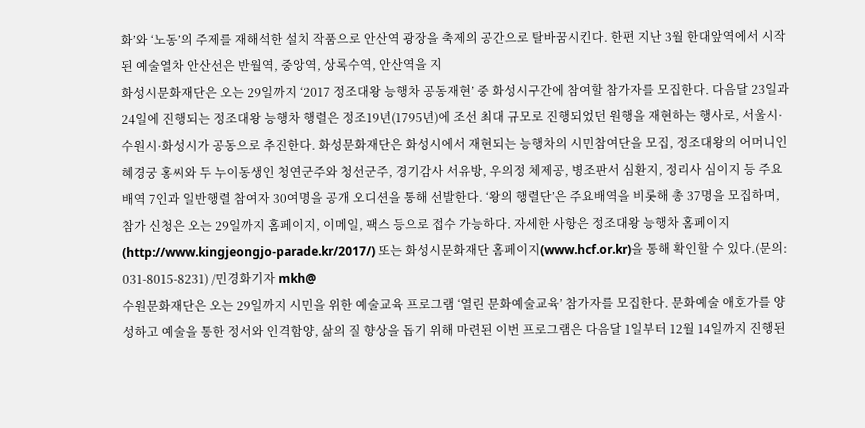화’와 ‘노동’의 주제를 재해석한 설치 작품으로 안산역 광장을 축제의 공간으로 탈바꿈시킨다. 한편 지난 3월 한대앞역에서 시작된 예술열차 안산선은 반월역, 중앙역, 상록수역, 안산역을 지
화성시문화재단은 오는 29일까지 ‘2017 정조대왕 능행차 공동재현’ 중 화성시구간에 참여할 참가자를 모집한다. 다음달 23일과 24일에 진행되는 정조대왕 능행차 행렬은 정조19년(1795년)에 조선 최대 규모로 진행되었던 원행을 재현하는 행사로, 서울시·수원시·화성시가 공동으로 추진한다. 화성문화재단은 화성시에서 재현되는 능행차의 시민참여단을 모집, 정조대왕의 어머니인 혜경궁 홍씨와 두 누이동생인 청연군주와 청선군주, 경기감사 서유방, 우의정 체제공, 병조판서 심환지, 정리사 심이지 등 주요배역 7인과 일반행렬 참여자 30여명을 공개 오디션을 통해 선발한다. ‘왕의 행렬단’은 주요배역을 비롯해 총 37명을 모집하며, 참가 신청은 오는 29일까지 홈페이지, 이메일, 팩스 등으로 접수 가능하다. 자세한 사항은 정조대왕 능행차 홈페이지(http://www.kingjeongjo-parade.kr/2017/) 또는 화성시문화재단 홈페이지(www.hcf.or.kr)을 통해 확인할 수 있다.(문의: 031-8015-8231) /민경화기자 mkh@
수원문화재단은 오는 29일까지 시민을 위한 예술교육 프로그램 ‘열린 문화예술교육’ 참가자를 모집한다. 문화예술 애호가를 양성하고 예술을 통한 정서와 인격함양, 삶의 질 향상을 돕기 위해 마련된 이번 프로그램은 다음달 1일부터 12월 14일까지 진행된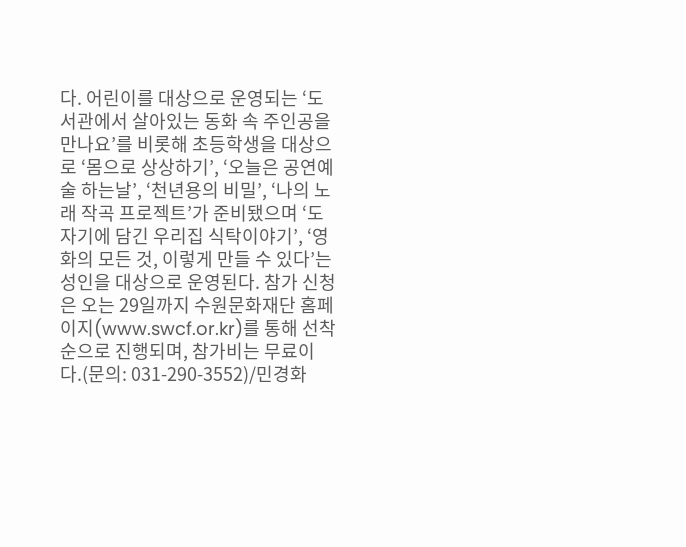다. 어린이를 대상으로 운영되는 ‘도서관에서 살아있는 동화 속 주인공을 만나요’를 비롯해 초등학생을 대상으로 ‘몸으로 상상하기’, ‘오늘은 공연예술 하는날’, ‘천년용의 비밀’, ‘나의 노래 작곡 프로젝트’가 준비됐으며 ‘도자기에 담긴 우리집 식탁이야기’, ‘영화의 모든 것, 이렇게 만들 수 있다’는 성인을 대상으로 운영된다. 참가 신청은 오는 29일까지 수원문화재단 홈페이지(www.swcf.or.kr)를 통해 선착순으로 진행되며, 참가비는 무료이다.(문의: 031-290-3552)/민경화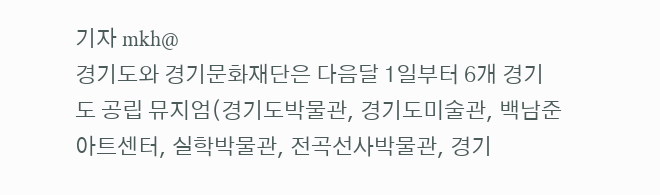기자 mkh@
경기도와 경기문화재단은 다음달 1일부터 6개 경기도 공립 뮤지엄(경기도박물관, 경기도미술관, 백남준아트센터, 실학박물관, 전곡선사박물관, 경기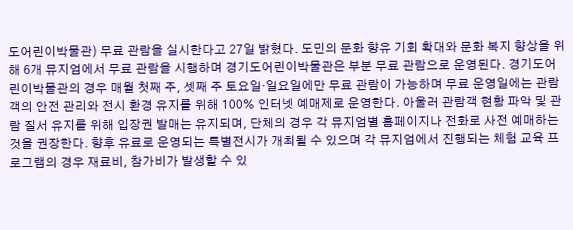도어린이박물관) 무료 관람을 실시한다고 27일 밝혔다. 도민의 문화 향유 기회 확대와 문화 복지 향상을 위해 6개 뮤지엄에서 무료 관람을 시행하며 경기도어린이박물관은 부분 무료 관람으로 운영된다. 경기도어린이박물관의 경우 매월 첫째 주, 셋째 주 토요일·일요일에만 무료 관람이 가능하며 무료 운영일에는 관람객의 안전 관리와 전시 환경 유지를 위해 100% 인터넷 예매제로 운영한다. 아울러 관람객 현황 파악 및 관람 질서 유지를 위해 입장권 발매는 유지되며, 단체의 경우 각 뮤지엄별 홈페이지나 전화로 사전 예매하는 것을 권장한다. 향후 유료로 운영되는 특별전시가 개최될 수 있으며 각 뮤지엄에서 진행되는 체험 교육 프로그램의 경우 재료비, 참가비가 발생할 수 있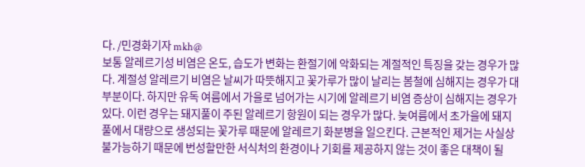다. /민경화기자 mkh@
보통 알레르기성 비염은 온도, 습도가 변화는 환절기에 악화되는 계절적인 특징을 갖는 경우가 많다. 계절성 알레르기 비염은 날씨가 따뜻해지고 꽃가루가 많이 날리는 봄철에 심해지는 경우가 대부분이다. 하지만 유독 여름에서 가을로 넘어가는 시기에 알레르기 비염 증상이 심해지는 경우가 있다. 이런 경우는 돼지풀이 주된 알레르기 항원이 되는 경우가 많다. 늦여름에서 초가을에 돼지풀에서 대량으로 생성되는 꽃가루 때문에 알레르기 화분병을 일으킨다. 근본적인 제거는 사실상 불가능하기 때문에 번성할만한 서식처의 환경이나 기회를 제공하지 않는 것이 좋은 대책이 될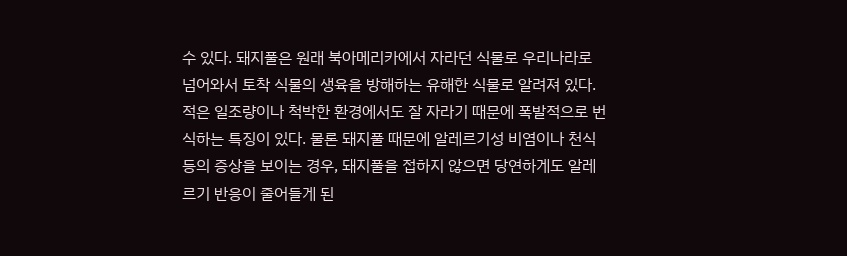수 있다. 돼지풀은 원래 북아메리카에서 자라던 식물로 우리나라로 넘어와서 토착 식물의 생육을 방해하는 유해한 식물로 알려져 있다. 적은 일조량이나 척박한 환경에서도 잘 자라기 때문에 폭발적으로 번식하는 특징이 있다. 물론 돼지풀 때문에 알레르기성 비염이나 천식 등의 증상을 보이는 경우, 돼지풀을 접하지 않으면 당연하게도 알레르기 반응이 줄어들게 된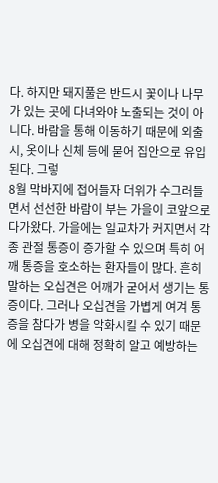다. 하지만 돼지풀은 반드시 꽃이나 나무가 있는 곳에 다녀와야 노출되는 것이 아니다. 바람을 통해 이동하기 때문에 외출 시, 옷이나 신체 등에 묻어 집안으로 유입된다. 그렇
8월 막바지에 접어들자 더위가 수그러들면서 선선한 바람이 부는 가을이 코앞으로 다가왔다. 가을에는 일교차가 커지면서 각종 관절 통증이 증가할 수 있으며 특히 어깨 통증을 호소하는 환자들이 많다. 흔히 말하는 오십견은 어깨가 굳어서 생기는 통증이다. 그러나 오십견을 가볍게 여겨 통증을 참다가 병을 악화시킬 수 있기 때문에 오십견에 대해 정확히 알고 예방하는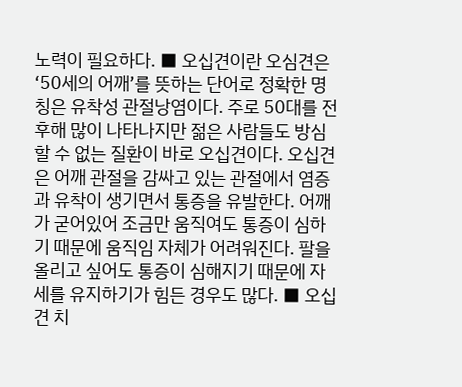노력이 필요하다. ■ 오십견이란 오심견은 ‘50세의 어깨’를 뜻하는 단어로 정확한 명칭은 유착성 관절낭염이다. 주로 50대를 전후해 많이 나타나지만 젊은 사람들도 방심할 수 없는 질환이 바로 오십견이다. 오십견은 어깨 관절을 감싸고 있는 관절에서 염증과 유착이 생기면서 통증을 유발한다. 어깨가 굳어있어 조금만 움직여도 통증이 심하기 때문에 움직임 자체가 어려워진다. 팔을 올리고 싶어도 통증이 심해지기 때문에 자세를 유지하기가 힘든 경우도 많다. ■ 오십견 치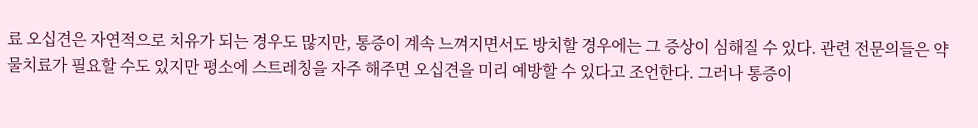료 오십견은 자연적으로 치유가 되는 경우도 많지만, 통증이 계속 느껴지면서도 방치할 경우에는 그 증상이 심해질 수 있다. 관련 전문의들은 약물치료가 필요할 수도 있지만 평소에 스트레칭을 자주 해주면 오십견을 미리 예방할 수 있다고 조언한다. 그러나 통증이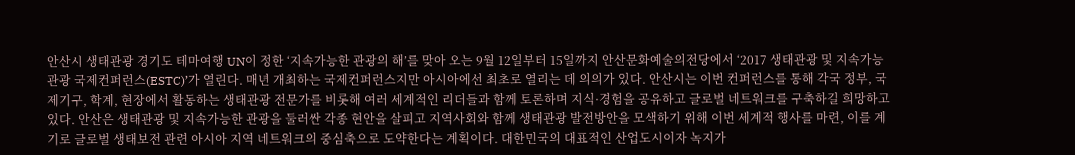안산시 생태관광 경기도 테마여행 UN이 정한 ‘지속가능한 관광의 해’를 맞아 오는 9월 12일부터 15일까지 안산문화예술의전당에서 ‘2017 생태관광 및 지속가능관광 국제컨퍼런스(ESTC)’가 열린다. 매년 개최하는 국제컨퍼런스지만 아시아에선 최초로 열리는 데 의의가 있다. 안산시는 이번 컨퍼런스를 통해 각국 정부, 국제기구, 학계, 현장에서 활동하는 생태관광 전문가를 비롯해 여러 세계적인 리더들과 함께 토론하며 지식·경험을 공유하고 글로벌 네트워크를 구축하길 희망하고 있다. 안산은 생태관광 및 지속가능한 관광을 둘러싼 각종 현안을 살피고 지역사회와 함께 생태관광 발전방안을 모색하기 위해 이번 세계적 행사를 마련, 이를 계기로 글로벌 생태보전 관련 아시아 지역 네트워크의 중심축으로 도약한다는 계획이다. 대한민국의 대표적인 산업도시이자 녹지가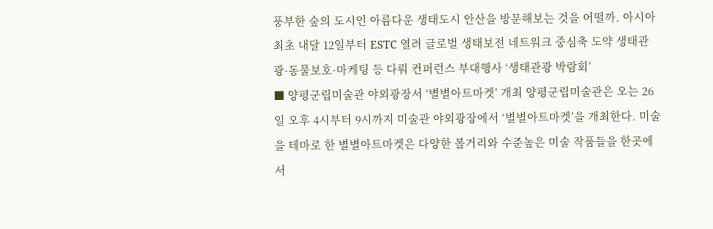풍부한 숲의 도시인 아름다운 생태도시 안산을 방문해보는 것을 어떨까. 아시아 최초 내달 12일부터 ESTC 열려 글로벌 생태보전 네트워크 중심축 도약 생태관광·동물보호·마케팅 등 다뤄 컨퍼런스 부대행사 ‘생태관광 박람회’
■ 양평군립미술관 야외광장서 ‘별별아트마켓’ 개최 양평군립미술관은 오는 26일 오후 4시부터 9시까지 미술관 야외광장에서 ‘별별아트마켓’을 개최한다. 미술을 테마로 한 별별아트마켓은 다양한 볼거리와 수준높은 미술 작품들을 한곳에서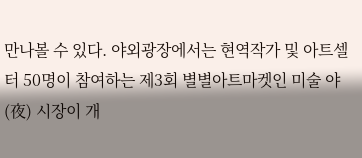만나볼 수 있다. 야외광장에서는 현역작가 및 아트셀터 50명이 참여하는 제3회 별별아트마켓인 미술 야(夜) 시장이 개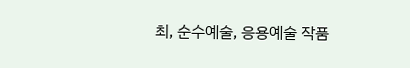최, 순수예술, 응용예술 작품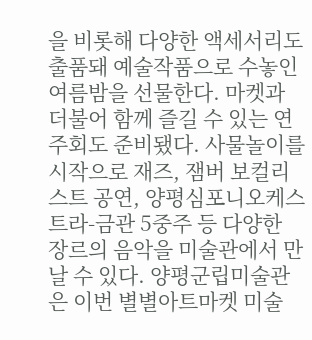을 비롯해 다양한 액세서리도 출품돼 예술작품으로 수놓인 여름밤을 선물한다. 마켓과 더불어 함께 즐길 수 있는 연주회도 준비됐다. 사물놀이를 시작으로 재즈, 잼버 보컬리스트 공연, 양평심포니오케스트라-금관 5중주 등 다양한 장르의 음악을 미술관에서 만날 수 있다. 양평군립미술관은 이번 별별아트마켓 미술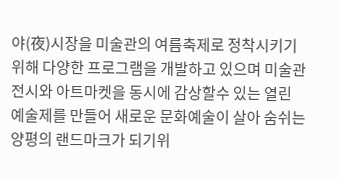야(夜)시장을 미술관의 여름축제로 정착시키기 위해 다양한 프로그램을 개발하고 있으며 미술관 전시와 아트마켓을 동시에 감상할수 있는 열린 예술제를 만들어 새로운 문화예술이 살아 숨쉬는 양평의 랜드마크가 되기위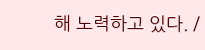해 노력하고 있다. /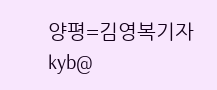양평=김영복기자 kyb@